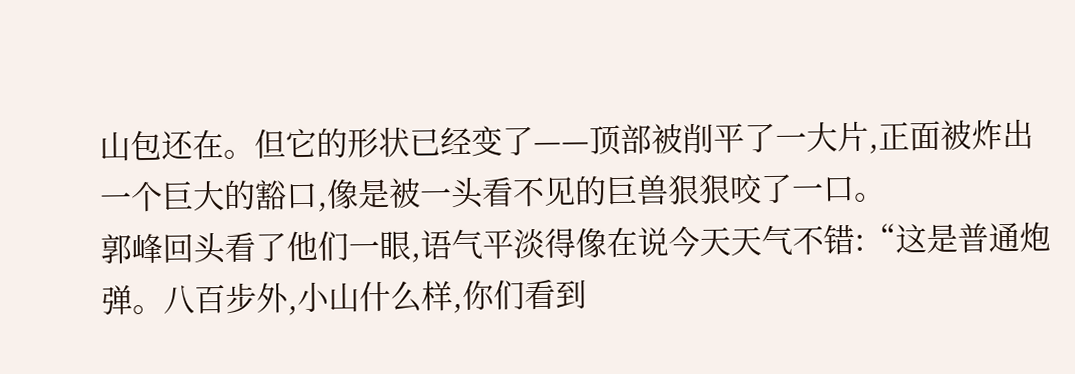山包还在。但它的形状已经变了——顶部被削平了一大片,正面被炸出一个巨大的豁口,像是被一头看不见的巨兽狠狠咬了一口。
郭峰回头看了他们一眼,语气平淡得像在说今天天气不错:“这是普通炮弹。八百步外,小山什么样,你们看到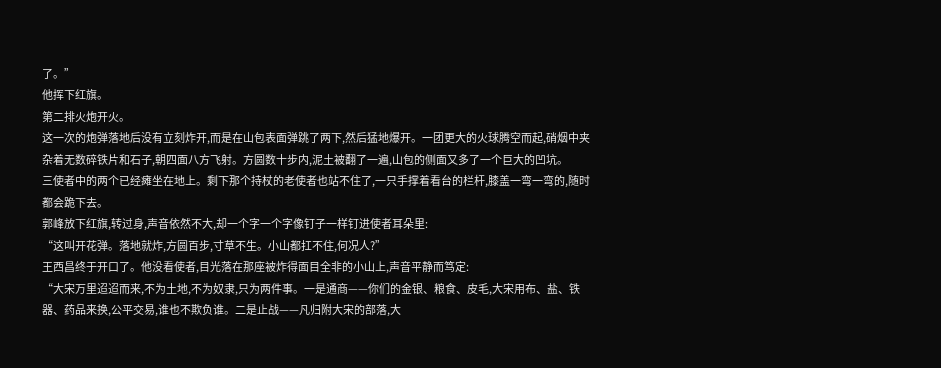了。”
他挥下红旗。
第二排火炮开火。
这一次的炮弹落地后没有立刻炸开,而是在山包表面弹跳了两下,然后猛地爆开。一团更大的火球腾空而起,硝烟中夹杂着无数碎铁片和石子,朝四面八方飞射。方圆数十步内,泥土被翻了一遍,山包的侧面又多了一个巨大的凹坑。
三使者中的两个已经瘫坐在地上。剩下那个持杖的老使者也站不住了,一只手撑着看台的栏杆,膝盖一弯一弯的,随时都会跪下去。
郭峰放下红旗,转过身,声音依然不大,却一个字一个字像钉子一样钉进使者耳朵里:
“这叫开花弹。落地就炸,方圆百步,寸草不生。小山都扛不住,何况人?”
王西昌终于开口了。他没看使者,目光落在那座被炸得面目全非的小山上,声音平静而笃定:
“大宋万里迢迢而来,不为土地,不为奴隶,只为两件事。一是通商——你们的金银、粮食、皮毛,大宋用布、盐、铁器、药品来换,公平交易,谁也不欺负谁。二是止战——凡归附大宋的部落,大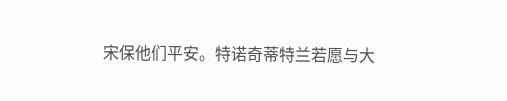宋保他们平安。特诺奇蒂特兰若愿与大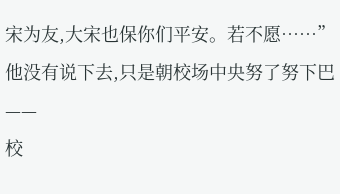宋为友,大宋也保你们平安。若不愿……”
他没有说下去,只是朝校场中央努了努下巴——
校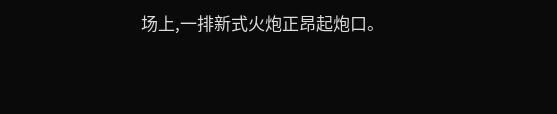场上,一排新式火炮正昂起炮口。